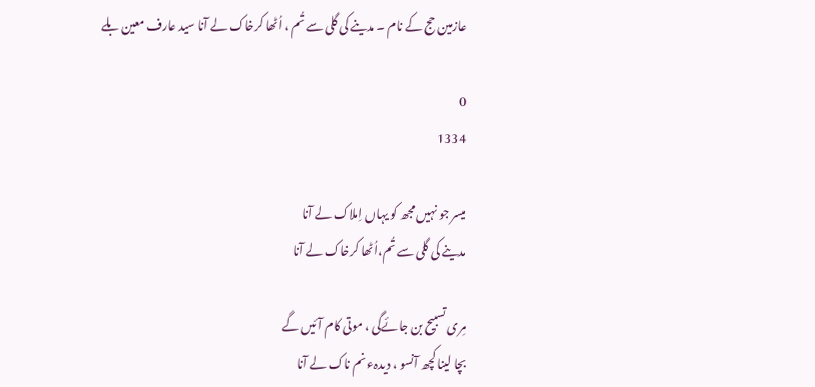عازمین حج کے نام ۔ مدینے کی گلی سے تُم ، اُٹھا کرخاک لے آنا سید عارف معین بلے

0
1334

میسر جو نہیں مجھ کو یہاں اِملاک لے آنا
مدینے کی گلی سے تُم،اُٹھا کرخاک لے آنا

مِری تسبیح بن جائےگی ، موتی کام آئیں گے
بچا لینا کچھ آنسو ، دیدہء نم ناک لے آنا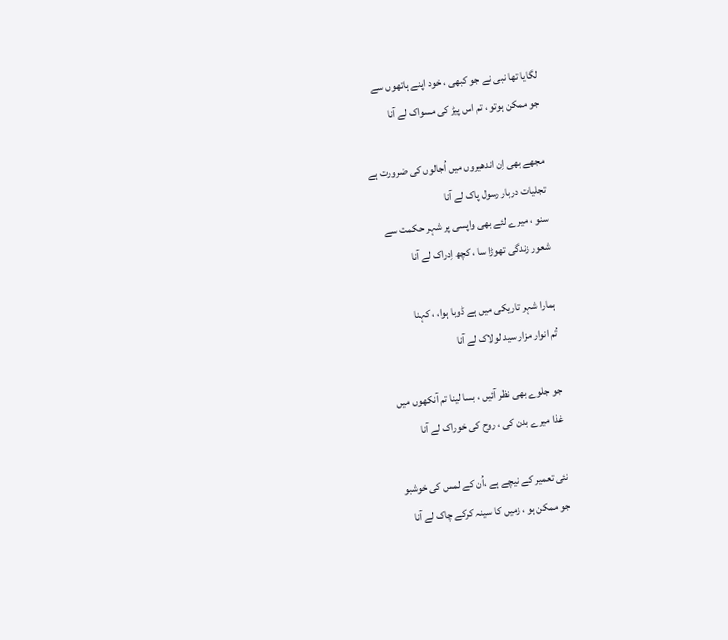لگایا تھا نبی نے جو کبھی ، خود اپنے ہاتھوں سے
جو ممکن ہوتو ، تم اس پیڑ کی مسواک لے آنا

مجھے بھی اِن اندھیروں میں اُجالوں کی ضرورت ہے
تجلیات دربار رسول پاک لے آنا
سنو ، میرے لئے بھی واپسی پر شہر حکمت سے
شعور زندگی تھوڑا سا ، کچھ اِدراک لے آنا

ہمارا شہر تاریکی میں ہے ڈوبا ہوا، ، کہنا
تُم انوار مزار سید لولاک لے آنا

جو جلوے بھی نظر آئیں ، بسا لینا تم آنکھوں میں
غذا میرے بدن کی ، روح کی خوراک لے آنا

نئی تعمیر کے نیچے ہے ،اُن کے لمس کی خوشبو
جو ممکن ہو ، زمیں کا سینہ کرکے چاک لے آنا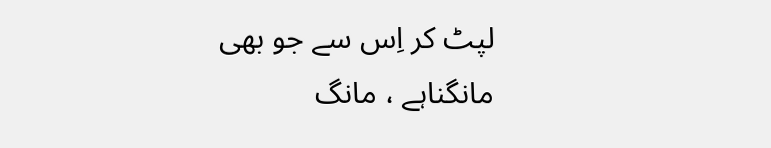لپٹ کر اِس سے جو بھی مانگناہے ، مانگ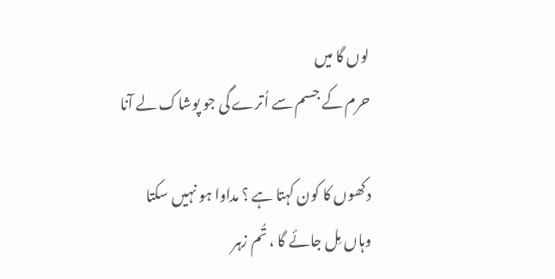لوں گا میں
حرم کے جسم سے اُترے گی جو پوشاک لے آنا

دکھوں کا کون کہتا ہے ؟ مداوا ہو نہیں سکتا
وہاں مِل جائے گا ، تُم زہر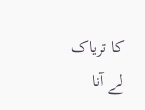کا تریاک لے آنا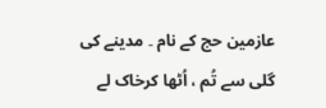عازمین حج کے نام ۔ مدینے کی گلی سے تُم ، اُٹھا کرخاک لے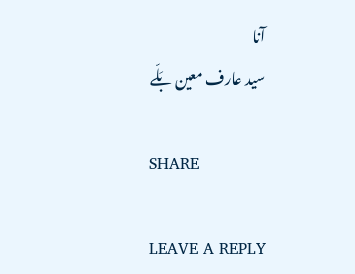آنا
سید عارف معین بَلّے

SHARE

LEAVE A REPLY